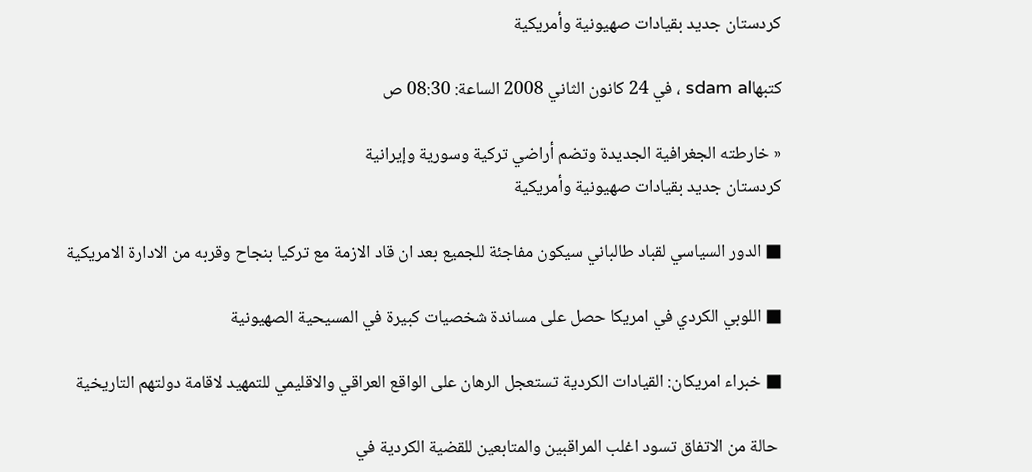كردستان جديد بقيادات صهيونية وأمريكية

كتبهاsdam al ، في 24 كانون الثاني 2008 الساعة: 08:30 ص

« خارطته الجغرافية الجديدة وتضم أراضي تركية وسورية وإيرانية
كردستان جديد بقيادات صهيونية وأمريكية

■ الدور السياسي لقباد طالباني سيكون مفاجئة للجميع بعد ان قاد الازمة مع تركيا بنجاح وقربه من الادارة الامريكية

■ اللوبي الكردي في امريكا حصل على مساندة شخصيات كبيرة في المسيحية الصهيونية

■ خبراء امريكان: القيادات الكردية تستعجل الرهان على الواقع العراقي والاقليمي للتمهيد لاقامة دولتهم التاريخية

 حالة من الاتفاق تسود اغلب المراقبين والمتابعين للقضية الكردية في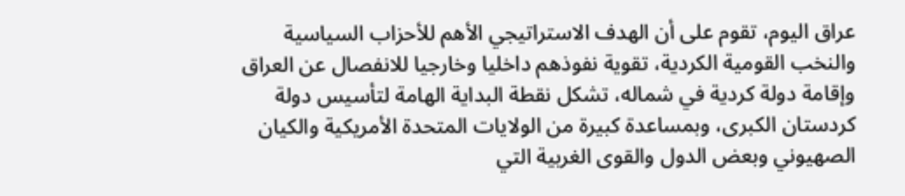عراق اليوم، تقوم على أن الهدف الاستراتيجي الأهم للأحزاب السياسية والنخب القومية الكردية، تقوية نفوذهم داخليا وخارجيا للانفصال عن العراق وإقامة دولة كردية في شماله، تشكل نقطة البداية الهامة لتأسيس دولة كردستان الكبرى، وبمساعدة كبيرة من الولايات المتحدة الأمريكية والكيان الصهيوني وبعض الدول والقوى الغربية التي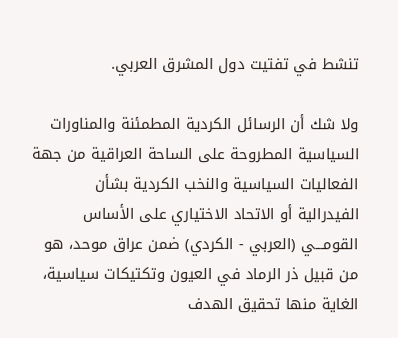تنشط في تفتيت دول المشرق العربي.

ولا شك أن الرسائل الكردية المطمئنة والمناورات السياسية المطروحة على الساحة العراقية من جهة الفعاليات السياسية والنخب الكردية بشأن الفيدرالية أو الاتحاد الاختياري على الأساس القومـــي (العربي - الكردي) ضمن عراق موحد، هو من قبيل ذر الرماد في العيون وتكتيكات سياسية، الغاية منها تحقيق الهدف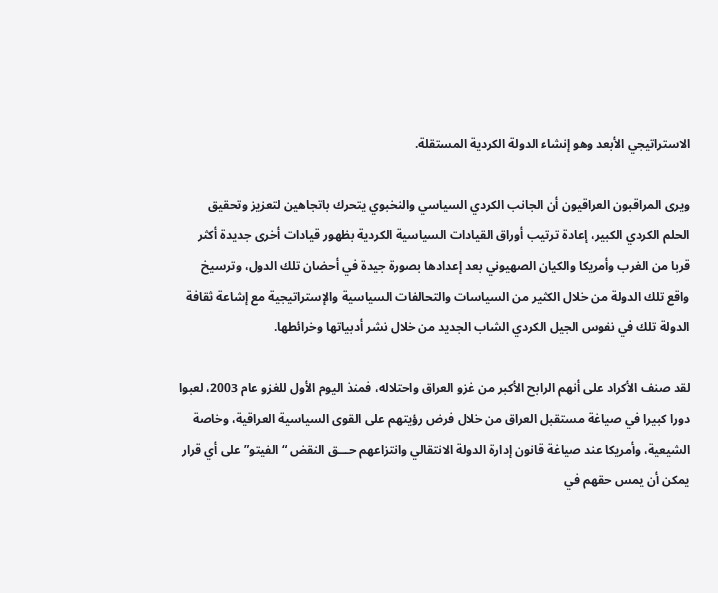الاستراتيجي الأبعد وهو إنشاء الدولة الكردية المستقلة.

ويرى المراقبون العراقيون أن الجانب الكردي السياسي والنخبوي يتحرك باتجاهين لتعزيز وتحقيق الحلم الكردي الكبير، إعادة ترتيب أوراق القيادات السياسية الكردية بظهور قيادات أخرى جديدة أكثر قربا من الغرب وأمريكا والكيان الصهيوني بعد إعدادها بصورة جيدة في أحضان تلك الدول، وترسيخ واقع تلك الدولة من خلال الكثير من السياسات والتحالفات السياسية والإستراتيجية مع إشاعة ثقافة الدولة تلك في نفوس الجيل الكردي الشاب الجديد من خلال نشر أدبياتها وخرائطها.

لقد صنف الأكراد على أنهم الرابح الأكبر من غزو العراق واحتلاله، فمنذ اليوم الأول للغزو عام 2003، لعبوا دورا كبيرا في صياغة مستقبل العراق من خلال فرض رؤيتهم على القوى السياسية العراقية، وخاصة الشيعية، وأمريكا عند صياغة قانون إدارة الدولة الانتقالي وانتزاعهم حـــق النقض “الفيتو” على أي قرار يمكن أن يمس حقهم في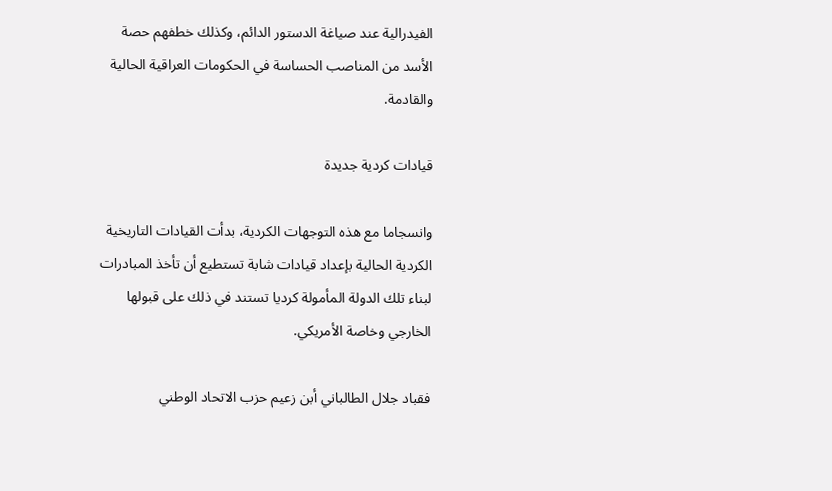الفيدرالية عند صياغة الدستور الدائم، وكذلك خطفهم حصة الأسد من المناصب الحساسة في الحكومات العراقية الحالية والقادمة.

قيادات كردية جديدة

وانسجاما مع هذه التوجهات الكردية، بدأت القيادات التاريخية الكردية الحالية بإعداد قيادات شابة تستطيع أن تأخذ المبادرات لبناء تلك الدولة المأمولة كرديا تستند في ذلك على قبولها الخارجي وخاصة الأمريكي.

فقباد جلال الطالباني أبن زعيم حزب الاتحاد الوطني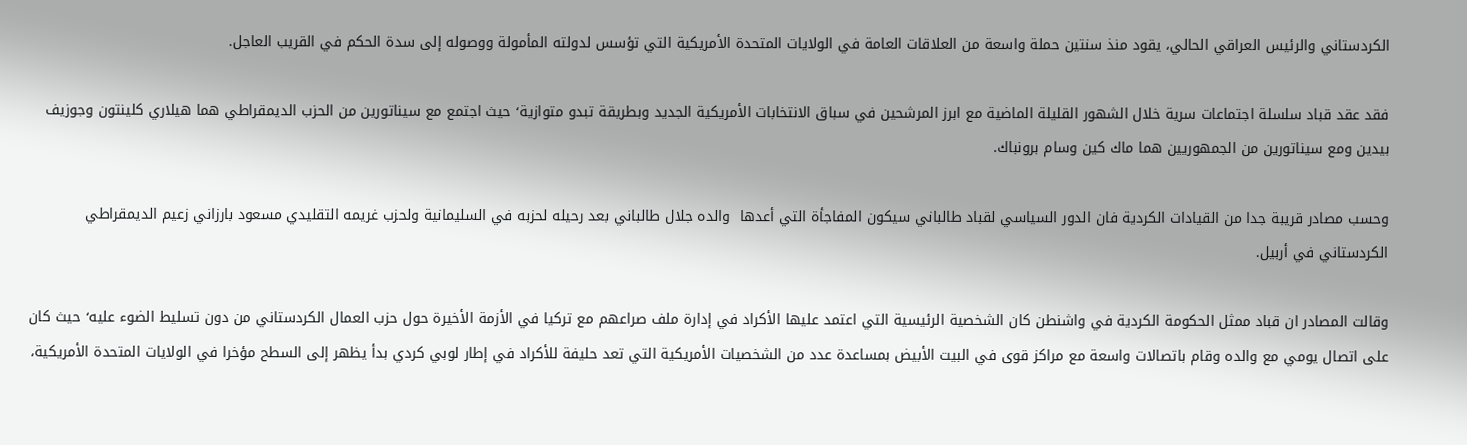الكردستاني والرئيس العراقي الحالي، يقود منذ سنتين حملة واسعة من العلاقات العامة في الولايات المتحدة الأمريكية التي تؤسس لدولته المأمولة ووصوله إلى سدة الحكم في القريب العاجل.

فقد عقد قباد سلسلة اجتماعات سرية خلال الشهور القليلة الماضية مع ابرز المرشحين في سباق الانتخابات الأمريكية الجديد وبطريقة تبدو متوازية٬ حيث اجتمع مع سيناتورين من الحزب الديمقراطي هما هيلاري كلينتون وجوزيف بيدين ومع سيناتورين من الجمهوريين هما ماك كين وسام برونباك.

وحسب مصادر قريبة جدا من القيادات الكردية فان الدور السياسي لقباد طالباني سيكون المفاجأة التي أعدها  والده جلال طالباني بعد رحيله لحزبه في السليمانية ولحزب غريمه التقليدي مسعود بارزاني زعيم الديمقراطي الكردستاني في أربيل.

وقالت المصادر ان قباد ممثل الحكومة الكردية في واشنطن كان الشخصية الرئيسية التي اعتمد عليها الأكراد في إدارة ملف صراعهم مع تركيا في الأزمة الأخيرة حول حزب العمال الكردستاني من دون تسليط الضوء عليه٬ حيث كان على اتصال يومي مع والده وقام باتصالات واسعة مع مراكز قوى في البيت الأبيض بمساعدة عدد من الشخصيات الأمريكية التي تعد حليفة للأكراد في إطار لوبي كردي بدأ يظهر إلى السطح مؤخرا في الولايات المتحدة الأمريكية،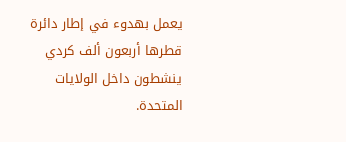يعمل بهدوء في إطار دائرة قطرها أربعون ألف كردي ينشطون داخل الولايات المتحدة.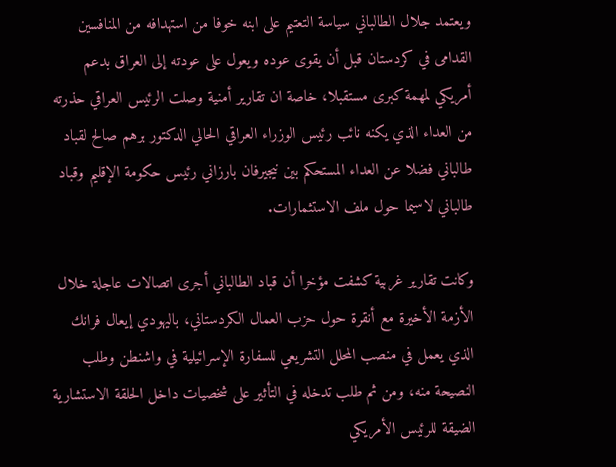ويعتمد جلال الطالباني سياسة التعتيم على ابنه خوفا من استهدافه من المنافسين القدامى في كردستان قبل أن يقوى عوده ويعول على عودته إلى العراق بدعم أمريكي لمهمة كبرى مستقبلا، خاصة ان تقارير أمنية وصلت الرئيس العراقي حذرته من العداء الذي يكنه نائب رئيس الوزراء العراقي الحالي الدكتور برهم صالح لقباد طالباني فضلا عن العداء المستحكم بين نيجيرفان بارزاني رئيس حكومة الإقليم وقباد طالباني لاسيما حول ملف الاستثمارات.

وكانت تقارير غربية كشفت مؤخرا أن قباد الطالباني أجرى اتصالات عاجلة خلال الأزمة الأخيرة مع أنقرة حول حزب العمال الكردستاني، باليهودي إيعال فرانك الذي يعمل في منصب المحلل التشريعي للسفارة الإسرائيلية في واشنطن وطلب النصيحة منه، ومن ثم طلب تدخله في التأثير على شخصيات داخل الحلقة الاستشارية الضيقة للرئيس الأمريكي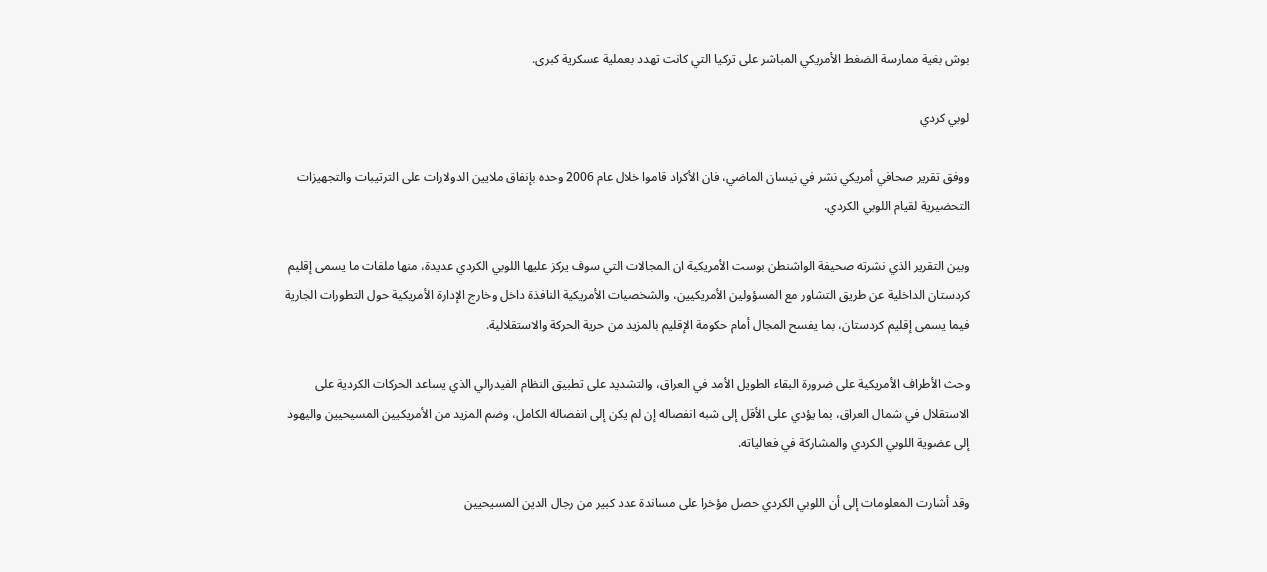بوش بغية ممارسة الضغط الأمريكي المباشر على تركيا التي كانت تهدد بعملية عسكرية كبرى.

لوبي كردي

ووفق تقرير صحافي أمريكي نشر في نيسان الماضي، فان الأكراد قاموا خلال عام 2006 وحده بإنفاق ملايين الدولارات على الترتيبات والتجهيزات التحضيرية لقيام اللوبي الكردي.

وبين التقرير الذي نشرته صحيفة الواشنطن بوست الأمريكية ان المجالات التي سوف يركز عليها اللوبي الكردي عديدة، منها ملفات ما يسمى إقليم كردستان الداخلية عن طريق التشاور مع المسؤولين الأمريكيين، والشخصيات الأمريكية النافذة داخل وخارج الإدارة الأمريكية حول التطورات الجارية فيما يسمى إقليم كردستان، بما يفسح المجال أمام حكومة الإقليم بالمزيد من حرية الحركة والاستقلالية.

وحث الأطراف الأمريكية على ضرورة البقاء الطويل الأمد في العراق، والتشديد على تطبيق النظام الفيدرالي الذي يساعد الحركات الكردية على الاستقلال في شمال العراق، بما يؤدي على الأقل إلى شبه انفصاله إن لم يكن إلى انفصاله الكامل، وضم المزيد من الأمريكيين المسيحيين واليهود إلى عضوية اللوبي الكردي والمشاركة في فعالياته.

وقد أشارت المعلومات إلى أن اللوبي الكردي حصل مؤخرا على مساندة عدد كبير من رجال الدين المسيحيين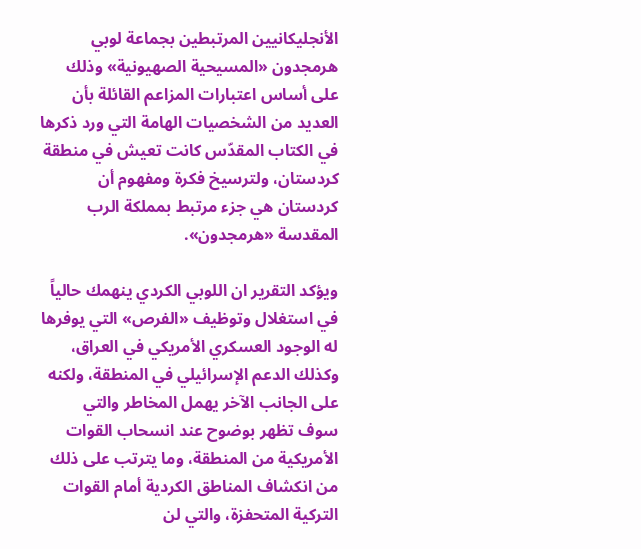الأنجليكانيين المرتبطين بجماعة لوبي هرمجدون «المسيحية الصهيونية» وذلك على أساس اعتبارات المزاعم القائلة بأن العديد من الشخصيات الهامة التي ورد ذكرها في الكتاب المقدّس كانت تعيش في منطقة كردستان، ولترسيخ فكرة ومفهوم أن كردستان هي جزء مرتبط بمملكة الرب المقدسة «هرمجدون».

ويؤكد التقرير ان اللوبي الكردي ينهمك حالياً في استغلال وتوظيف «الفرص» التي يوفرها له الوجود العسكري الأمريكي في العراق، وكذلك الدعم الإسرائيلي في المنطقة، ولكنه على الجانب الآخر يهمل المخاطر والتي سوف تظهر بوضوح عند انسحاب القوات الأمريكية من المنطقة، وما يترتب على ذلك من انكشاف المناطق الكردية أمام القوات التركية المتحفزة، والتي لن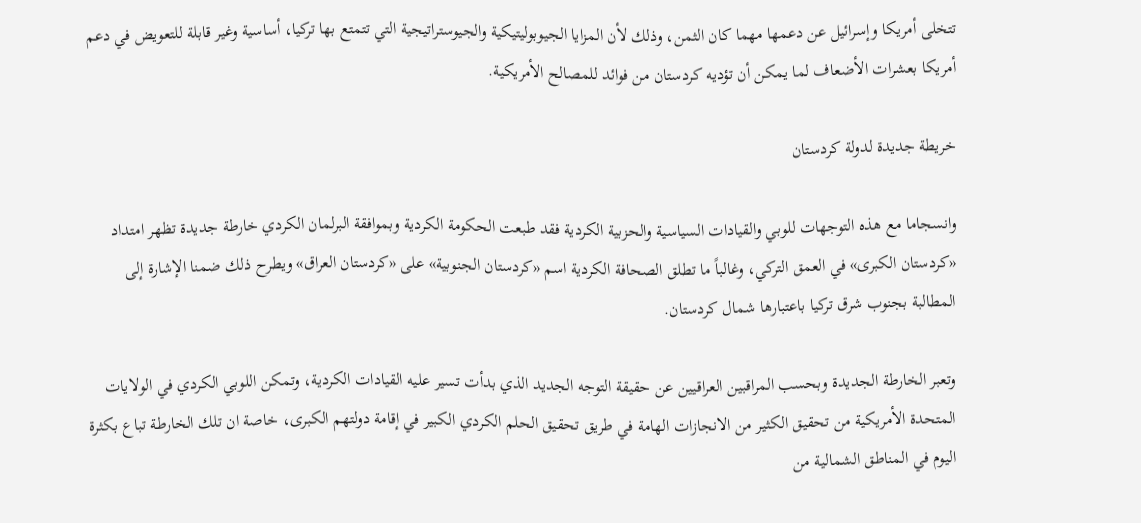تتخلى أمريكا وإسرائيل عن دعمها مهما كان الثمن، وذلك لأن المزايا الجيوبوليتيكية والجيوستراتيجية التي تتمتع بها تركيا، أساسية وغير قابلة للتعويض في دعم أمريكا بعشرات الأضعاف لما يمكن أن تؤديه كردستان من فوائد للمصالح الأمريكية.

خريطة جديدة لدولة كردستان

وانسجاما مع هذه التوجهات للوبي والقيادات السياسية والحزبية الكردية فقد طبعت الحكومة الكردية وبموافقة البرلمان الكردي خارطة جديدة تظهر امتداد «كردستان الكبرى» في العمق التركي، وغالباً ما تطلق الصحافة الكردية اسم «كردستان الجنوبية» على «كردستان العراق» ويطرح ذلك ضمنا الإشارة إلى المطالبة بجنوب شرق تركيا باعتبارها شمال كردستان.

وتعبر الخارطة الجديدة وبحسب المراقبين العراقيين عن حقيقة التوجه الجديد الذي بدأت تسير عليه القيادات الكردية، وتمكن اللوبي الكردي في الولايات المتحدة الأمريكية من تحقيق الكثير من الانجازات الهامة في طريق تحقيق الحلم الكردي الكبير في إقامة دولتهم الكبرى، خاصة ان تلك الخارطة تباع بكثرة اليوم في المناطق الشمالية من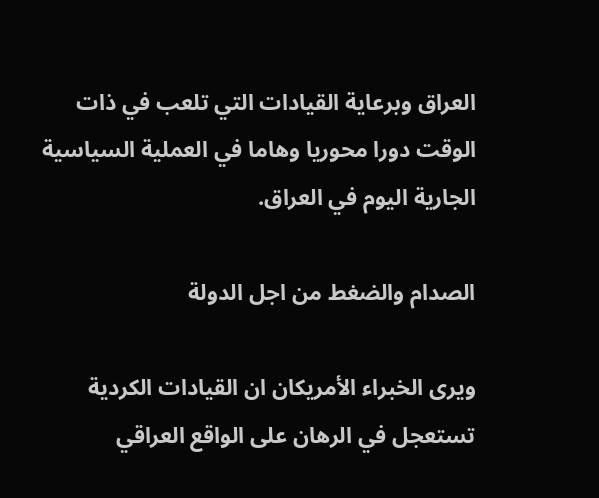العراق وبرعاية القيادات التي تلعب في ذات الوقت دورا محوريا وهاما في العملية السياسية الجارية اليوم في العراق.

الصدام والضغط من اجل الدولة

ويرى الخبراء الأمريكان ان القيادات الكردية تستعجل في الرهان على الواقع العراقي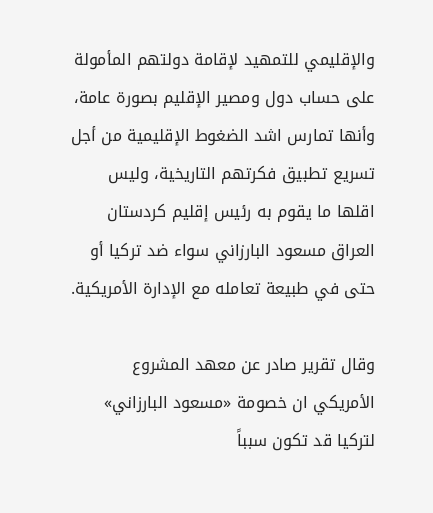والإقليمي للتمهيد لإقامة دولتهم المأمولة على حساب دول ومصير الإقليم بصورة عامة، وأنها تمارس اشد الضغوط الإقليمية من أجل تسريع تطبيق فكرتهم التاريخية، وليس اقلها ما يقوم به رئيس إقليم كردستان العراق مسعود البارزاني سواء ضد تركيا أو حتى في طبيعة تعامله مع الإدارة الأمريكية.

وقال تقرير صادر عن معهد المشروع الأمريكي ان خصومة «مسعود البارزاني» لتركيا قد تكون سبباً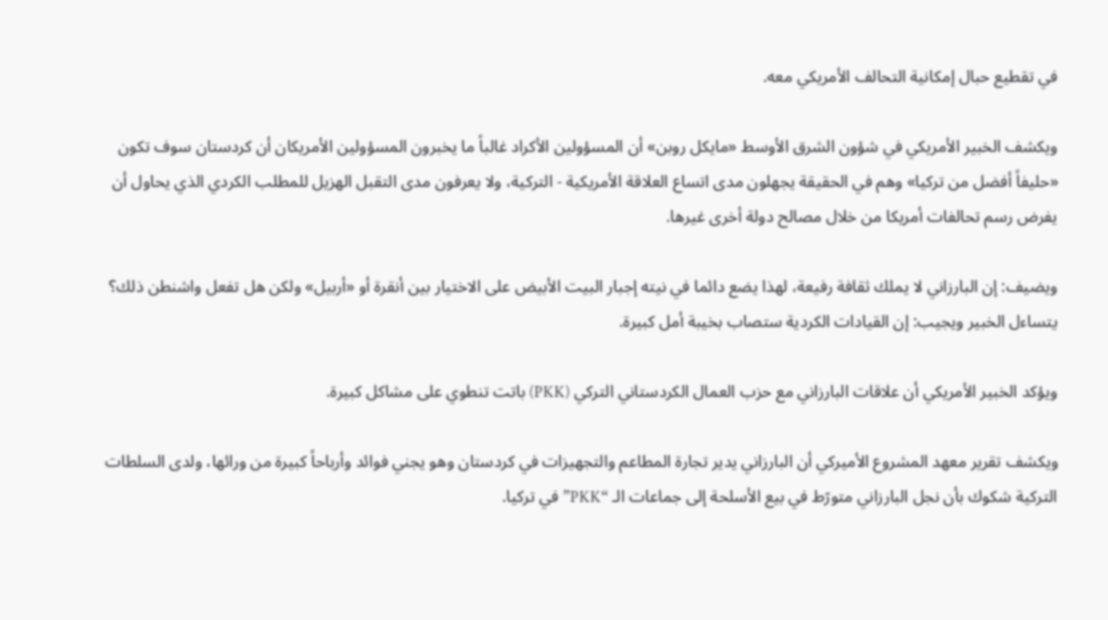في تقطيع حبال إمكانية التحالف الأمريكي معه.

ويكشف الخبير الأمريكي في شؤون الشرق الأوسط «مايكل روبن» أن المسؤولين الأكراد غالباً ما يخبرون المسؤولين الأمريكان أن كردستان سوف تكون «حليفاً أفضل من تركيا» وهم في الحقيقة يجهلون مدى اتساع العلاقة الأمريكية - التركية، ولا يعرفون مدى التقبل الهزيل للمطلب الكردي الذي يحاول أن يفرض رسم تحالفات أمريكا من خلال مصالح دولة أخرى غيرها.

ويضيف: إن البارزاني لا يملك ثقافة رفيعة، لهذا يضع دائما في نيته إجبار البيت الأبيض على الاختيار بين أنقرة أو «أربيل» ولكن هل تفعل واشنطن ذلك؟ يتساءل الخبير ويجيب: إن القيادات الكردية ستصاب بخيبة أمل كبيرة.

ويؤكد الخبير الأمريكي أن علاقات البارزاني مع حزب العمال الكردستاني التركي (PKK) باتت تنطوي على مشاكل كبيرة.

ويكشف تقرير معهد المشروع الأميركي أن البارزاني يدير تجارة المطاعم والتجهيزات في كردستان وهو يجني فوائد وأرباحاً كبيرة من ورائها، ولدى السلطات التركية شكوك بأن نجل البارزاني متورّط في بيع الأسلحة إلى جماعات الـ “PKK” في تركيا.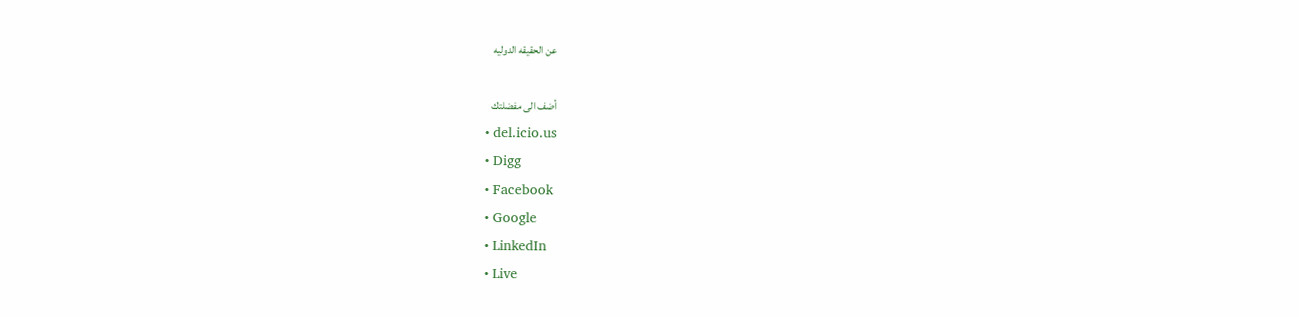عن الحقيقه الدوليه

أضف الى مفضلتك
  • del.icio.us
  • Digg
  • Facebook
  • Google
  • LinkedIn
  • Live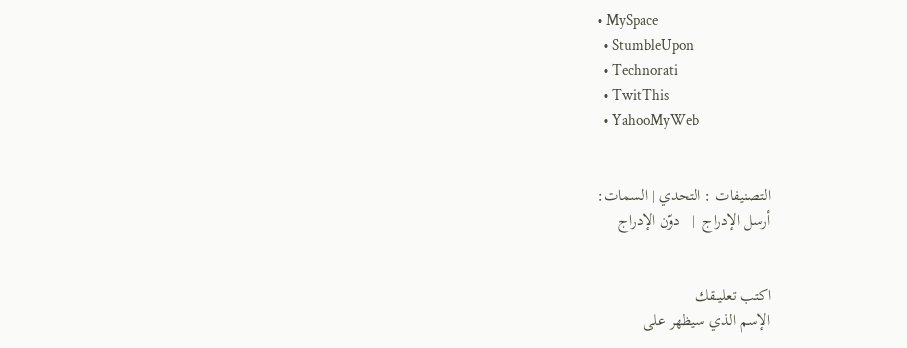• MySpace
  • StumbleUpon
  • Technorati
  • TwitThis
  • YahooMyWeb


التصنيفات : التحدي | السمات:
أرسل الإدراج  |   دوّن الإدراج


اكتب تعليــقك
الإسم الذي سيظهر على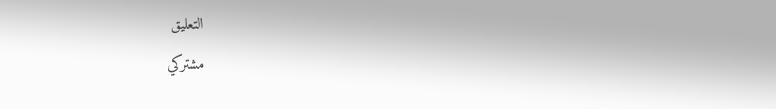التعليق
مشتركي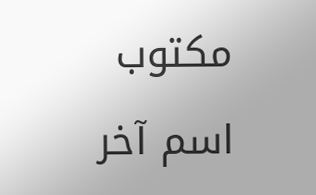مكتوب
اسم آخر